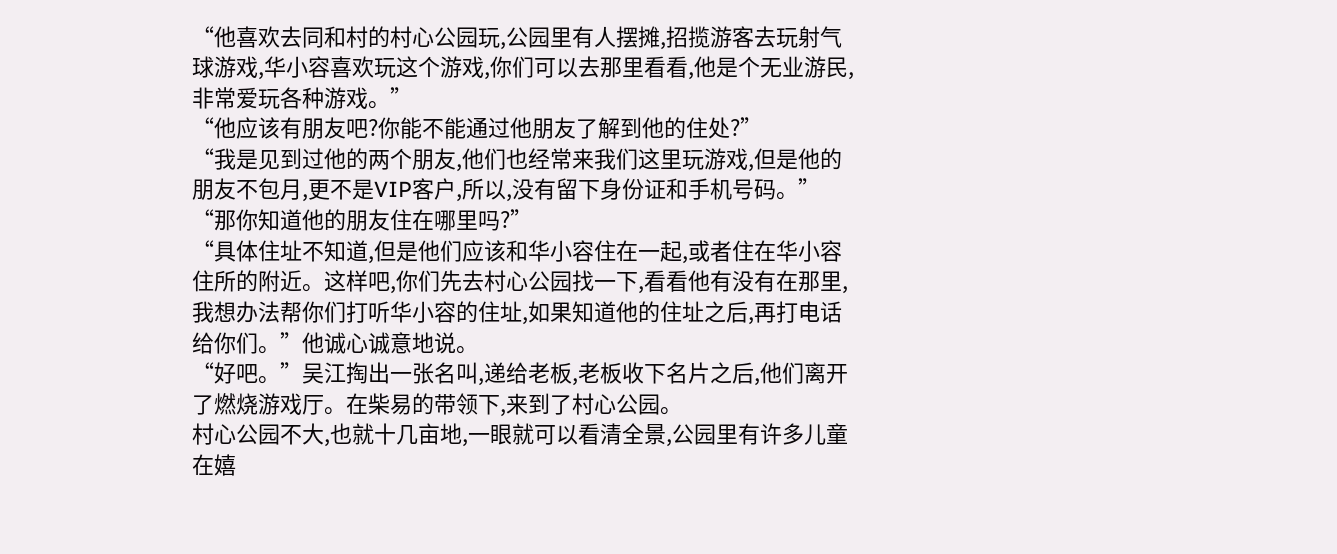“他喜欢去同和村的村心公园玩,公园里有人摆摊,招揽游客去玩射气球游戏,华小容喜欢玩这个游戏,你们可以去那里看看,他是个无业游民,非常爱玩各种游戏。”
“他应该有朋友吧?你能不能通过他朋友了解到他的住处?”
“我是见到过他的两个朋友,他们也经常来我们这里玩游戏,但是他的朋友不包月,更不是VIP客户,所以,没有留下身份证和手机号码。”
“那你知道他的朋友住在哪里吗?”
“具体住址不知道,但是他们应该和华小容住在一起,或者住在华小容住所的附近。这样吧,你们先去村心公园找一下,看看他有没有在那里,我想办法帮你们打听华小容的住址,如果知道他的住址之后,再打电话给你们。”他诚心诚意地说。
“好吧。”吴江掏出一张名叫,递给老板,老板收下名片之后,他们离开了燃烧游戏厅。在柴易的带领下,来到了村心公园。
村心公园不大,也就十几亩地,一眼就可以看清全景,公园里有许多儿童在嬉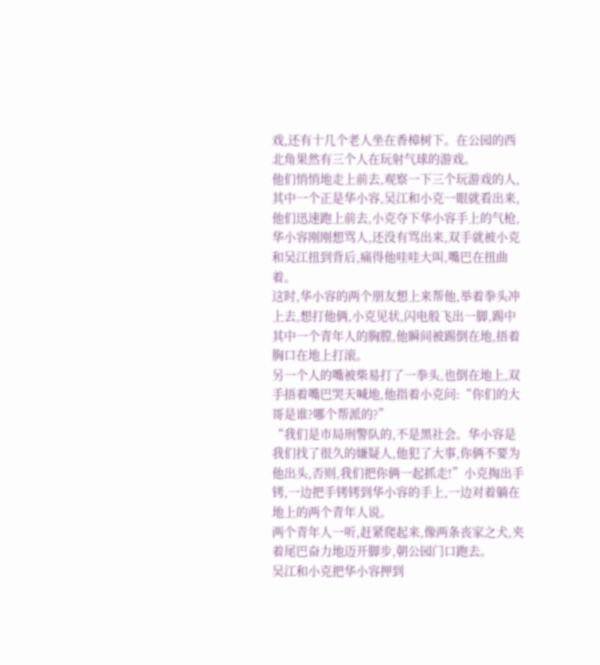戏,还有十几个老人坐在香樟树下。在公园的西北角果然有三个人在玩射气球的游戏。
他们悄悄地走上前去,观察一下三个玩游戏的人,其中一个正是华小容,吴江和小克一眼就看出来,他们迅速跑上前去,小克夺下华小容手上的气枪,华小容刚刚想骂人,还没有骂出来,双手就被小克和吴江扭到背后,痛得他哇哇大叫,嘴巴在扭曲着。
这时,华小容的两个朋友想上来帮他,举着拳头冲上去,想打他俩,小克见状,闪电般飞出一脚,踢中其中一个青年人的胸膛,他瞬间被踢倒在地,捂着胸口在地上打滚。
另一个人的嘴被柴易打了一拳头,也倒在地上,双手捂着嘴巴哭天喊地,他指着小克问:“你们的大哥是谁?哪个帮派的?”
“我们是市局刑警队的,不是黑社会。华小容是我们找了很久的嫌疑人,他犯了大事,你俩不要为他出头,否则,我们把你俩一起抓走!”小克掏出手铐,一边把手铐铐到华小容的手上,一边对着躺在地上的两个青年人说。
两个青年人一听,赶紧爬起来,像两条丧家之犬,夹着尾巴奋力地迈开脚步,朝公园门口跑去。
吴江和小克把华小容押到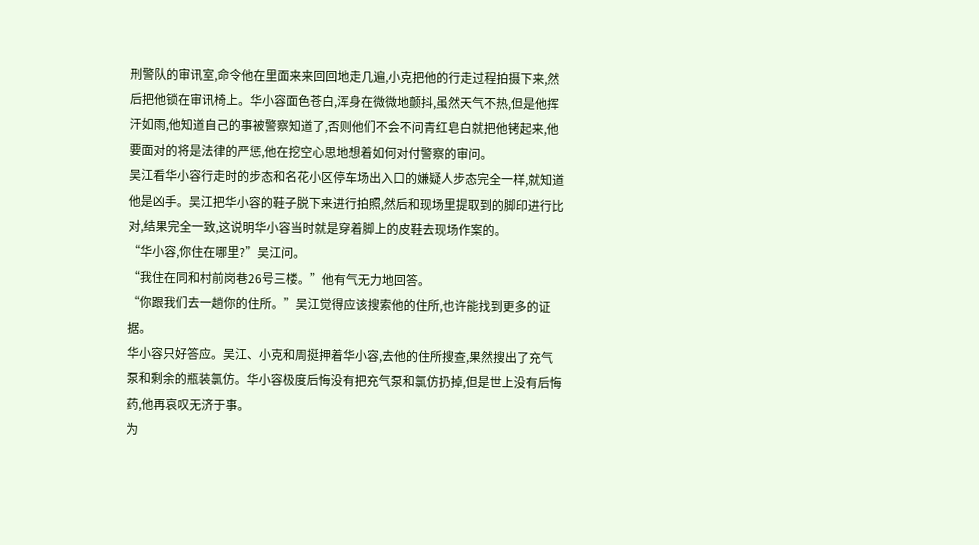刑警队的审讯室,命令他在里面来来回回地走几遍,小克把他的行走过程拍摄下来,然后把他锁在审讯椅上。华小容面色苍白,浑身在微微地颤抖,虽然天气不热,但是他挥汗如雨,他知道自己的事被警察知道了,否则他们不会不问青红皂白就把他铐起来,他要面对的将是法律的严惩,他在挖空心思地想着如何对付警察的审问。
吴江看华小容行走时的步态和名花小区停车场出入口的嫌疑人步态完全一样,就知道他是凶手。吴江把华小容的鞋子脱下来进行拍照,然后和现场里提取到的脚印进行比对,结果完全一致,这说明华小容当时就是穿着脚上的皮鞋去现场作案的。
“华小容,你住在哪里?”吴江问。
“我住在同和村前岗巷26号三楼。”他有气无力地回答。
“你跟我们去一趟你的住所。”吴江觉得应该搜索他的住所,也许能找到更多的证据。
华小容只好答应。吴江、小克和周挺押着华小容,去他的住所搜查,果然搜出了充气泵和剩余的瓶装氯仿。华小容极度后悔没有把充气泵和氯仿扔掉,但是世上没有后悔药,他再哀叹无济于事。
为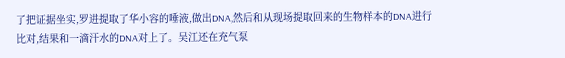了把证据坐实,罗进提取了华小容的唾液,做出DNA,然后和从现场提取回来的生物样本的DNA进行比对,结果和一滴汗水的DNA对上了。吴江还在充气泵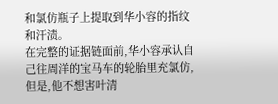和氯仿瓶子上提取到华小容的指纹和汗渍。
在完整的证据链面前,华小容承认自己往周洋的宝马车的轮胎里充氯仿,但是,他不想害叶清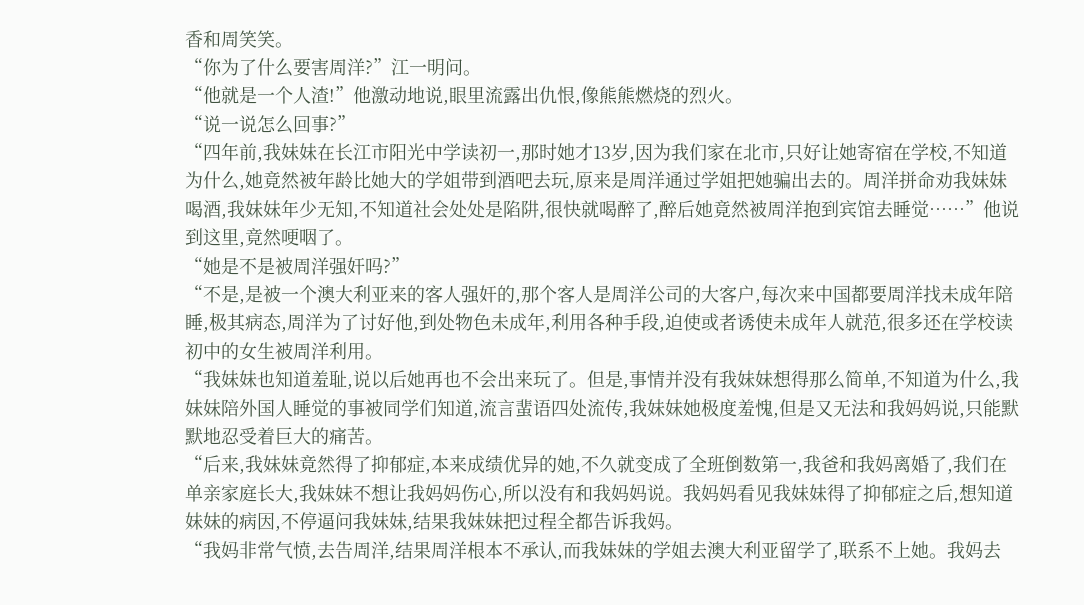香和周笑笑。
“你为了什么要害周洋?”江一明问。
“他就是一个人渣!”他激动地说,眼里流露出仇恨,像熊熊燃烧的烈火。
“说一说怎么回事?”
“四年前,我妹妹在长江市阳光中学读初一,那时她才13岁,因为我们家在北市,只好让她寄宿在学校,不知道为什么,她竟然被年龄比她大的学姐带到酒吧去玩,原来是周洋通过学姐把她骗出去的。周洋拼命劝我妹妹喝酒,我妹妹年少无知,不知道社会处处是陷阱,很快就喝醉了,醉后她竟然被周洋抱到宾馆去睡觉……”他说到这里,竟然哽咽了。
“她是不是被周洋强奸吗?”
“不是,是被一个澳大利亚来的客人强奸的,那个客人是周洋公司的大客户,每次来中国都要周洋找未成年陪睡,极其病态,周洋为了讨好他,到处物色未成年,利用各种手段,迫使或者诱使未成年人就范,很多还在学校读初中的女生被周洋利用。
“我妹妹也知道羞耻,说以后她再也不会出来玩了。但是,事情并没有我妹妹想得那么简单,不知道为什么,我妹妹陪外国人睡觉的事被同学们知道,流言蜚语四处流传,我妹妹她极度羞愧,但是又无法和我妈妈说,只能默默地忍受着巨大的痛苦。
“后来,我妹妹竟然得了抑郁症,本来成绩优异的她,不久就变成了全班倒数第一,我爸和我妈离婚了,我们在单亲家庭长大,我妹妹不想让我妈妈伤心,所以没有和我妈妈说。我妈妈看见我妹妹得了抑郁症之后,想知道妹妹的病因,不停逼问我妹妹,结果我妹妹把过程全都告诉我妈。
“我妈非常气愤,去告周洋,结果周洋根本不承认,而我妹妹的学姐去澳大利亚留学了,联系不上她。我妈去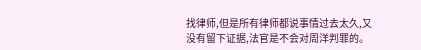找律师,但是所有律师都说事情过去太久,又没有留下证据,法官是不会对周洋判罪的。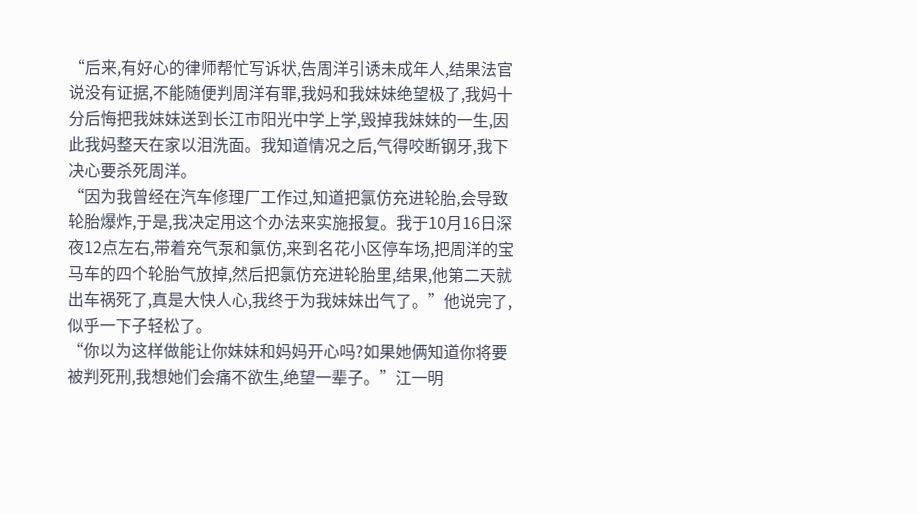“后来,有好心的律师帮忙写诉状,告周洋引诱未成年人,结果法官说没有证据,不能随便判周洋有罪,我妈和我妹妹绝望极了,我妈十分后悔把我妹妹送到长江市阳光中学上学,毁掉我妹妹的一生,因此我妈整天在家以泪洗面。我知道情况之后,气得咬断钢牙,我下决心要杀死周洋。
“因为我曾经在汽车修理厂工作过,知道把氯仿充进轮胎,会导致轮胎爆炸,于是,我决定用这个办法来实施报复。我于10月16日深夜12点左右,带着充气泵和氯仿,来到名花小区停车场,把周洋的宝马车的四个轮胎气放掉,然后把氯仿充进轮胎里,结果,他第二天就出车祸死了,真是大快人心,我终于为我妹妹出气了。”他说完了,似乎一下子轻松了。
“你以为这样做能让你妹妹和妈妈开心吗?如果她俩知道你将要被判死刑,我想她们会痛不欲生,绝望一辈子。”江一明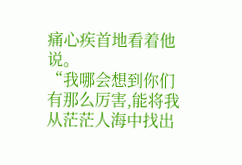痛心疾首地看着他说。
“我哪会想到你们有那么厉害,能将我从茫茫人海中找出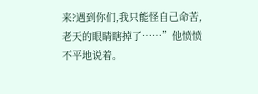来?遇到你们,我只能怪自己命苦,老天的眼睛瞎掉了……”他愤愤不平地说着。